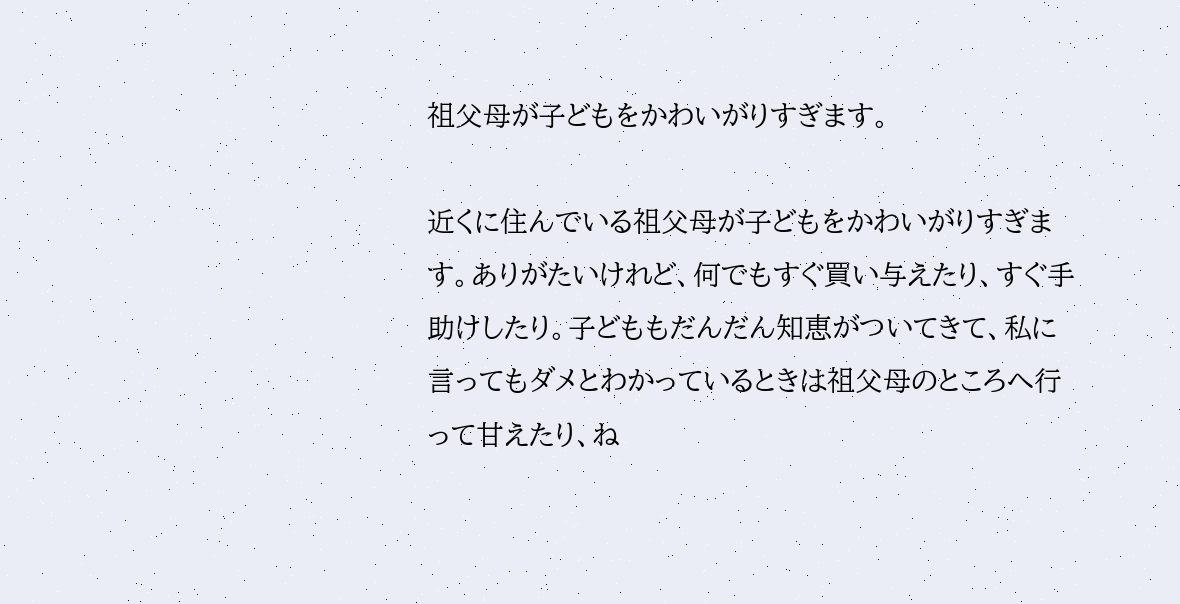祖父母が子どもをかわいがりすぎます。

近くに住んでいる祖父母が子どもをかわいがりすぎます。ありがたいけれど、何でもすぐ買い与えたり、すぐ手助けしたり。子どももだんだん知恵がついてきて、私に言ってもダメとわかっているときは祖父母のところへ行って甘えたり、ね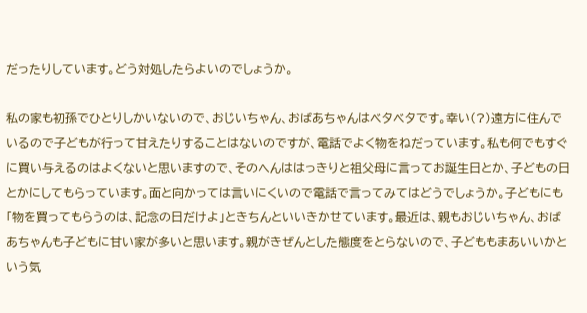だったりしています。どう対処したらよいのでしょうか。

私の家も初孫でひとりしかいないので、おじいちゃん、おばあちゃんはベタベタです。幸い(?)遠方に住んでいるので子どもが行って甘えたりすることはないのですが、電話でよく物をねだっています。私も何でもすぐに買い与えるのはよくないと思いますので、そのへんははっきりと祖父母に言ってお誕生日とか、子どもの日とかにしてもらっています。面と向かっては言いにくいので電話で言ってみてはどうでしょうか。子どもにも「物を買ってもらうのは、記念の日だけよ」ときちんといいきかせています。最近は、親もおじいちゃん、おばあちゃんも子どもに甘い家が多いと思います。親がきぜんとした態度をとらないので、子どももまあいいかという気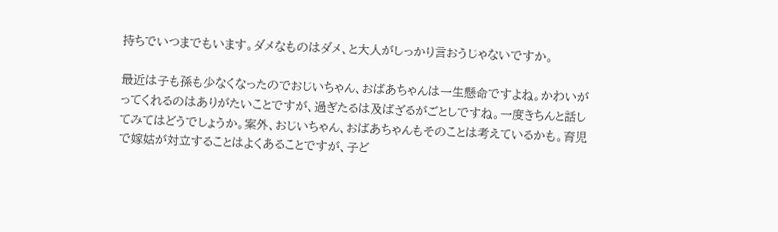持ちでいつまでもいます。ダメなものはダメ、と大人がしっかり言おうじゃないですか。

最近は子も孫も少なくなったのでおじいちゃん、おばあちゃんは一生懸命ですよね。かわいがってくれるのはありがたいことですが、過ぎたるは及ばざるがごとしですね。一度きちんと話してみてはどうでしょうか。案外、おじいちゃん、おばあちゃんもそのことは考えているかも。育児で嫁姑が対立することはよくあることですが、子ど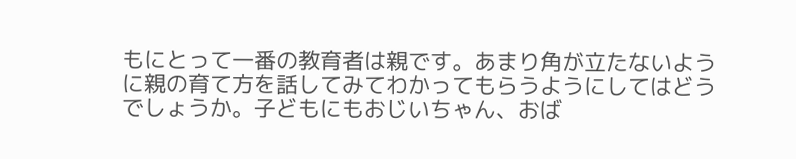もにとって一番の教育者は親です。あまり角が立たないように親の育て方を話してみてわかってもらうようにしてはどうでしょうか。子どもにもおじいちゃん、おば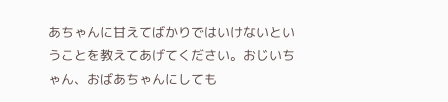あちゃんに甘えてばかりではいけないということを教えてあげてください。おじいちゃん、おばあちゃんにしても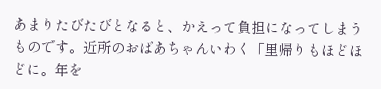あまりたびたびとなると、かえって負担になってしまうものです。近所のおばあちゃんいわく「里帰りもほどほどに。年を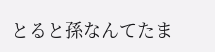とると孫なんてたま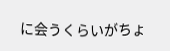に会うくらいがちょ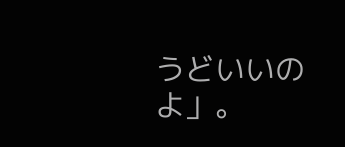うどいいのよ」。